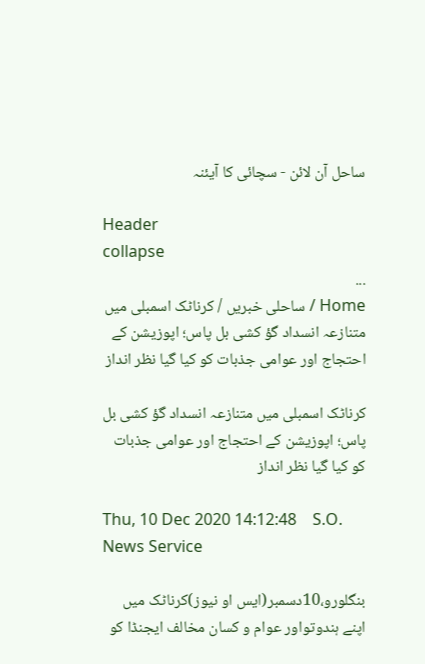ساحل آن لائن - سچائی کا آیئنہ

Header
collapse
...
Home / ساحلی خبریں / کرناٹک اسمبلی میں متنازعہ انسداد گؤ کشی بل پاس؛ اپوزیشن کے احتجاج اور عوامی جذبات کو کیا گیا نظر انداز

کرناٹک اسمبلی میں متنازعہ انسداد گؤ کشی بل پاس؛ اپوزیشن کے احتجاج اور عوامی جذبات کو کیا گیا نظر انداز

Thu, 10 Dec 2020 14:12:48    S.O. News Service

بنگلورو،10دسمبر(ایس او نیوز)کرناٹک میں اپنے ہندوتواور عوام و کسان مخالف ایجنڈا کو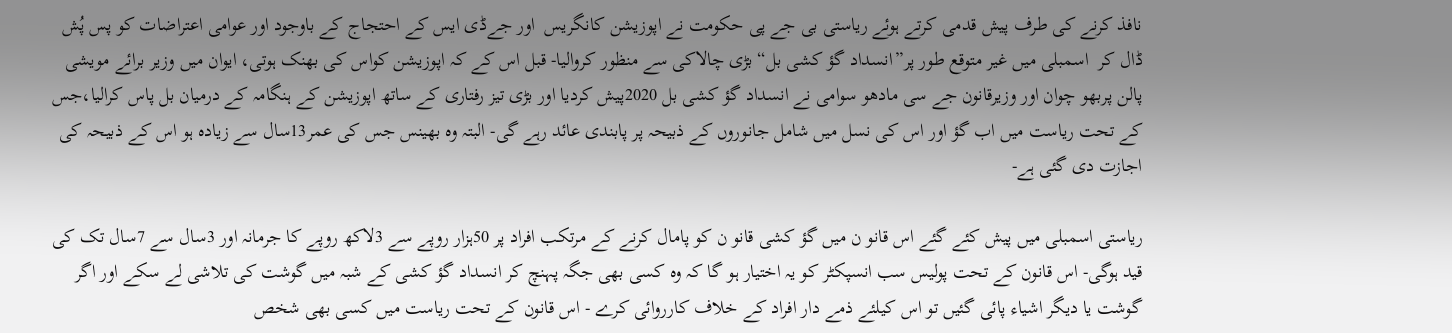نافذ کرنے کی طرف پیش قدمی کرتے ہوئے ریاستی بی جے پی حکومت نے اپوزیشن کانگریس  اور جےڈی ایس کے احتجاج کے باوجود اور عوامی اعتراضات کو پس پُش ڈال کر  اسمبلی میں غیر متوقع طور پر”انسداد گؤ کشی بل“ بڑی چالاکی سے منظور کروالیا- قبل اس کے کہ اپوزیشن کواس کی بھنک ہوتی، ایوان میں وزیر برائے مویشی پالن پربھو چوان اور وزیرقانون جے سی مادھو سوامی نے انسداد گؤ کشی بل 2020پیش کردیا اور بڑی تیز رفتاری کے ساتھ اپوزیشن کے ہنگامہ کے درمیان بل پاس کرالیا،جس کے تحت ریاست میں اب گؤ اور اس کی نسل میں شامل جانوروں کے ذبیحہ پر پابندی عائد رہے گی- البتہ وہ بھینس جس کی عمر13سال سے زیادہ ہو اس کے ذبیحہ کی اجازت دی گئی ہے-

ریاستی اسمبلی میں پیش کئے گئے اس قانو ن میں گؤ کشی قانو ن کو پامال کرنے کے مرتکب افراد پر 50ہزار روپے سے 3لاکھ روپے کا جرمانہ اور 3سال سے 7سال تک کی قید ہوگی- اس قانون کے تحت پولیس سب انسپکٹر کو یہ اختیار ہو گا کہ وہ کسی بھی جگہ پہنچ کر انسداد گؤ کشی کے شبہ میں گوشت کی تلاشی لے سکے اور اگر گوشت یا دیگر اشیاء پائی گئیں تو اس کیلئے ذمے دار افراد کے خلاف کارروائی کرے - اس قانون کے تحت ریاست میں کسی بھی شخص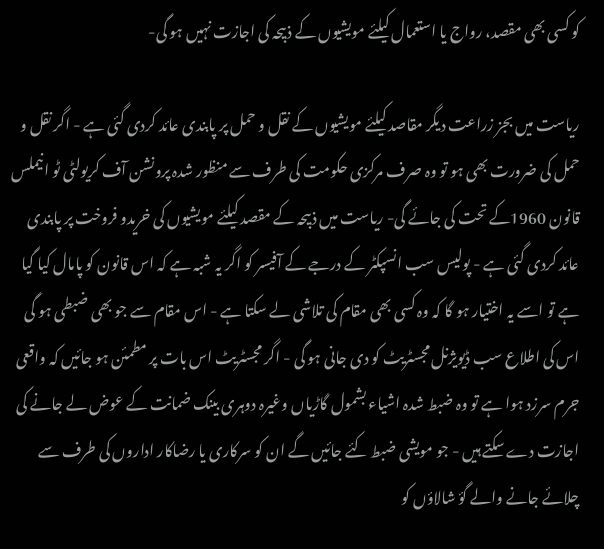کو کسی بھی مقصد، رواج یا استعمال کیلئے مویشیوں کے ذبیحہ کی اجازت نہیں ہو گی-

ریاست میں بجز زراعت دیگر مقاصد کیلئے مویشیوں کے نقل و حمل پر پابندی عائد کردی گئی ہے - اگر نقل و حمل کی ضرورت بھی ہو تو وہ صرف مرکزی حکومت کی طرف سے منظور شدہ پرونشن آف کریولٹی ٹو انیملس قانون 1960کے تحت کی جائے گی- ریاست میں ذبیحہ کے مقصد کیلئے مویشیوں کی خریدو فروخت پر پابندی عائد کردی گئی ہے - پولیس سب انسپکٹر کے درجے کے آفیسر کو اگر یہ شبہ ہے کہ اس قانون کو پامال کیا گیا ہے تو اسے یہ اختیار ہو گا کہ وہ کسی بھی مقام کی تلاشی لے سکتا ہے - اس مقام سے جو بھی ضبطی ہو گی اس کی اطلاع سب ڈیویژنل مجسٹریٹ کو دی جانی ہو گی - اگر مجسٹریٹ اس بات پر مطمئن ہو جائیں کہ واقعی جرم سرزد ہوا ہے تو وہ ضبط شدہ اشیاء بشمول گاڑیاں وغیرہ دوہری بینک ضمانت کے عوض لے جانے کی اجازت دے سکتے ہیں - جو مویشی ضبط کئے جائیں گے ان کو سرکاری یا رضاکار اداروں کی طرف سے چلائے جانے والے گؤ شالاؤں کو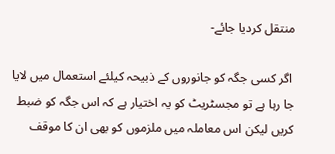منتقل کردیا جائے-

 اگر کسی جگہ کو جانوروں کے ذبیحہ کیلئے استعمال میں لایا جا رہا ہے تو مجسٹریٹ کو یہ اختیار ہے کہ اس جگہ کو ضبط کریں لیکن اس معاملہ میں ملزموں کو بھی ان کا موقف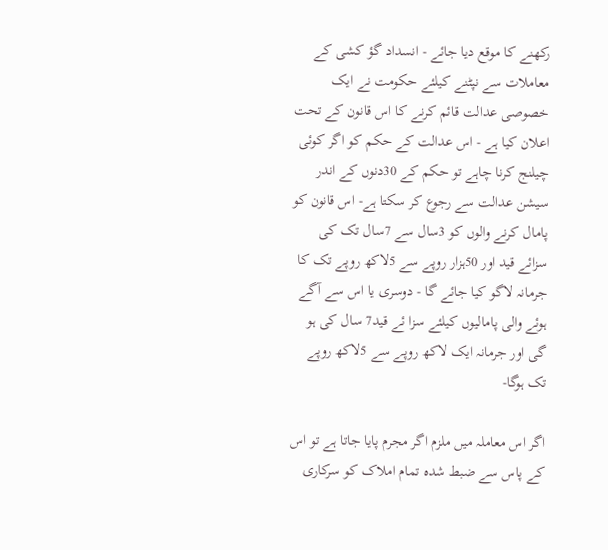رکھنے کا موقع دیا جائے - انسداد گؤ کشی کے معاملات سے نپٹنے کیلئے حکومت نے ایک خصوصی عدالت قائم کرنے کا اس قانون کے تحت اعلان کیا ہے - اس عدالت کے حکم کو اگر کوئی چیلنج کرنا چاہے تو حکم کے 30دنوں کے اندر سیشن عدالت سے رجوع کر سکتا ہے- اس قانون کو پامال کرنے والوں کو 3سال سے 7سال تک کی سزائے قید اور 50ہزار روپے سے 5لاکھ روپے تک کا جرمانہ لاگو کیا جائے گا - دوسری یا اس سے آگے ہوئے والی پامالیوں کیلئے سزا ئے قید7 سال کی ہو گی اور جرمانہ ایک لاکھ روپے سے 5لاکھ روپے تک ہوگا-

اگر اس معاملہ میں ملزم اگر مجرم پایا جاتا ہے تو اس کے پاس سے ضبط شدہ تمام املاک کو سرکاری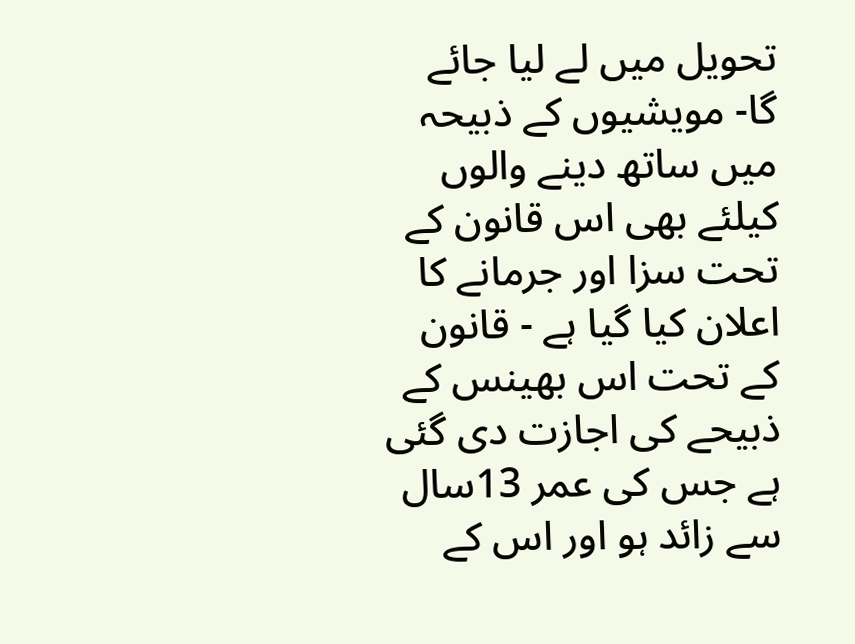تحویل میں لے لیا جائے گا- مویشیوں کے ذبیحہ میں ساتھ دینے والوں کیلئے بھی اس قانون کے تحت سزا اور جرمانے کا اعلان کیا گیا ہے - قانون کے تحت اس بھینس کے ذبیحے کی اجازت دی گئی ہے جس کی عمر 13سال سے زائد ہو اور اس کے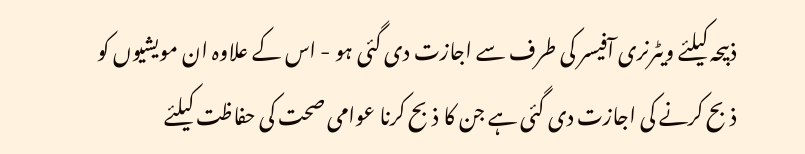ذبیحہ کیلئے ویٹرنری آفیسر کی طرف سے اجازت دی گئی ہو - اس کے علاوہ ان مویشیوں کو ذبح کرنے کی اجازت دی گئی ہے جن کا ذبح کرنا عوامی صحت کی حفاظت کیلئے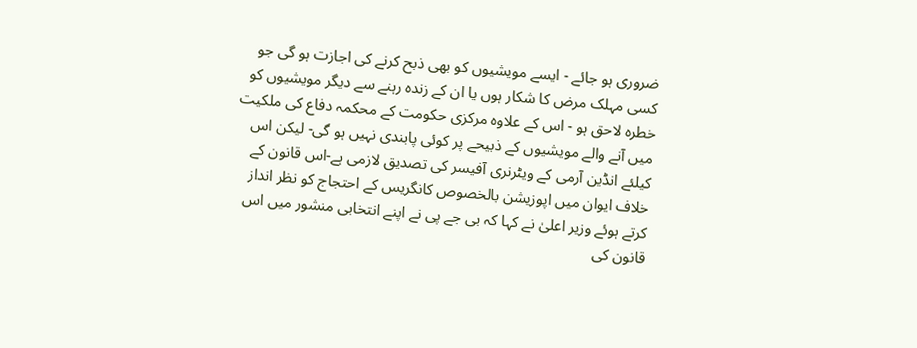ضروری ہو جائے - ایسے مویشیوں کو بھی ذبح کرنے کی اجازت ہو گی جو کسی مہلک مرض کا شکار ہوں یا ان کے زندہ رہنے سے دیگر مویشیوں کو خطرہ لاحق ہو - اس کے علاوہ مرکزی حکومت کے محکمہ دفاع کی ملکیت میں آنے والے مویشیوں کے ذبیحے پر کوئی پابندی نہیں ہو گی- لیکن اس کیلئے انڈین آرمی کے ویٹرنری آفیسر کی تصدیق لازمی ہے-اس قانون کے خلاف ایوان میں اپوزیشن بالخصوص کانگریس کے احتجاج کو نظر انداز کرتے ہوئے وزیر اعلیٰ نے کہا کہ بی جے پی نے اپنے انتخابی منشور میں اس قانون کی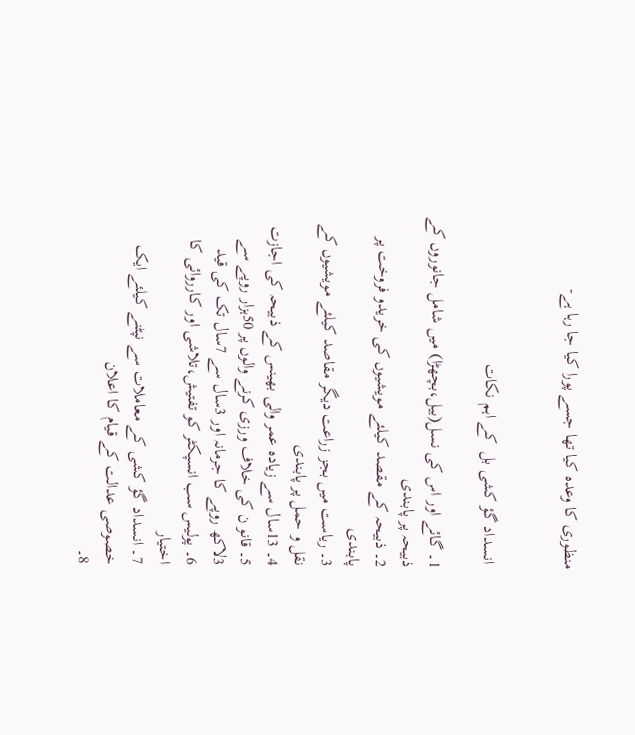منظوری کا وعدہ کیا تھا جسے پورا کیا جا رہا ہے-


 انسداد گؤ کشی بل  کے اہم نکات

1۔ گائے اور اس کی نسل(بیل،بچھڑا) میں شامل جانوروں کے ذبیحہ پر پابندی
2۔ ذبیحہ کے مقصد کیلئے مویشیوں کی خریدو فروخت پر پابندی
3۔ ریاست میں بجز زراعت دیگر مقاصد کیلئے مویشیوں کے نقل و حمل پر پابندی
4۔ 13سال سے زیادہ عمر والی بھینس کے ذبیحہ کی اجازت
5۔ قانو ن کی خلاف ورزی کرنے والوں پر 50ہزار روپے سے 3لاکھ روپے کا جرمانہ اور 3سال سے 7سال تک کی قید
6۔ پولیس سب انسپکٹر کو تفتیش،تلاشی اور کارروائی کا اختیار
7۔ انسداد گؤ کشی کے معاملات سے نپٹنے کیلئے ایک خصوصی عدالت کے قیام کا اعلان
8۔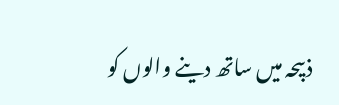ذبیحہ میں ساتھ دینے والوں کو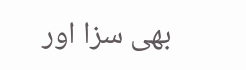بھی سزا اور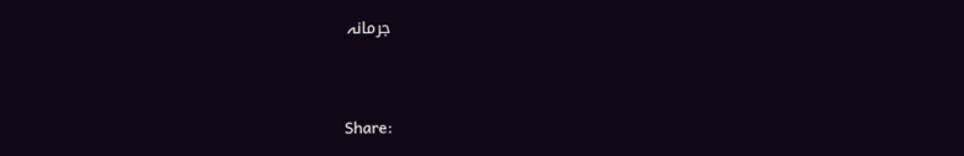جرمانہ


Share: